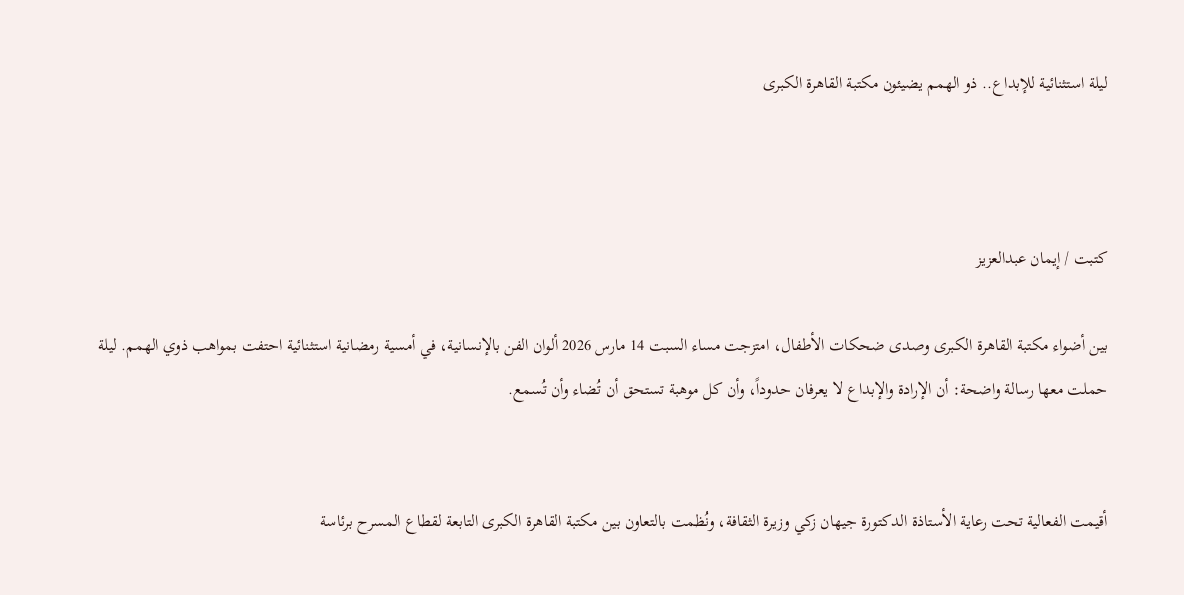ليلة استثنائية للإبداع.. ذو الهمم يضيئون مكتبة القاهرة الكبرى



كتبت / إيمان عبدالعزيز

بين أضواء مكتبة القاهرة الكبرى وصدى ضحكات الأطفال، امتزجت مساء السبت 14 مارس 2026 ألوان الفن بالإنسانية، في أمسية رمضانية استثنائية احتفت بمواهب ذوي الهمم. ليلة حملت معها رسالة واضحة: أن الإرادة والإبداع لا يعرفان حدوداً، وأن كل موهبة تستحق أن تُضاء وأن تُسمع.


أقيمت الفعالية تحت رعاية الأستاذة الدكتورة جيهان زكي وزيرة الثقافة، ونُظمت بالتعاون بين مكتبة القاهرة الكبرى التابعة لقطاع المسرح برئاسة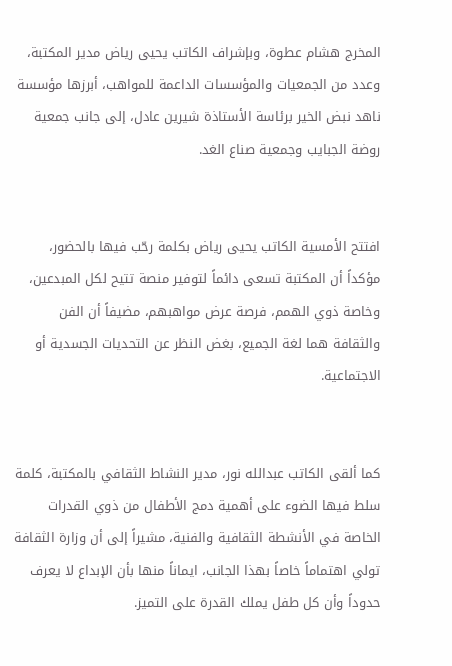المخرج هشام عطوة، وبإشراف الكاتب يحيى رياض مدير المكتبة، وعدد من الجمعيات والمؤسسات الداعمة للمواهب، أبرزها مؤسسة ناهد نبض الخير برئاسة الأستاذة شيرين عادل، إلى جانب جمعية روضة الجبايب وجمعية صناع الغد.


افتتح الأمسية الكاتب يحيى رياض بكلمة رحّب فيها بالحضور، مؤكداً أن المكتبة تسعى دائماً لتوفير منصة تتيح لكل المبدعين، وخاصة ذوي الهمم، فرصة عرض مواهبهم، مضيفاً أن الفن والثقافة هما لغة الجميع، بغض النظر عن التحديات الجسدية أو الاجتماعية.


كما ألقى الكاتب عبدالله نور، مدير النشاط الثقافي بالمكتبة، كلمة سلط فيها الضوء على أهمية دمج الأطفال من ذوي القدرات الخاصة في الأنشطة الثقافية والفنية، مشيراً إلى أن وزارة الثقافة تولي اهتماماً خاصاً بهذا الجانب، ايماناً منها بأن الإبداع لا يعرف حدوداً وأن كل طفل يملك القدرة على التميز.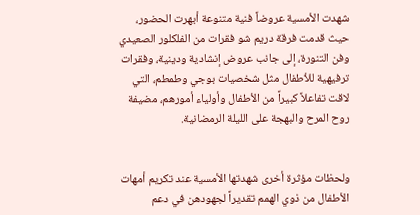شهدت الأمسية عروضاً فنية متنوعة أبهرت الحضور، حيث قدمت فرقة دريم شو فقرات من الفلكلور الصعيدي وفن التنورة، إلى جانب عروض إنشادية ودينية، وفقرات ترفيهية للأطفال مثل شخصيات بوجي وطمطم، التي لاقت تفاعلاً كبيراً من الأطفال وأولياء أمورهم، مضيفة روح المرح والبهجة على الليلة الرمضانية.


ولحظات مؤثرة أخرى شهدتها الأمسية عند تكريم أمهات الأطفال من ذوي الهمم تقديراً لجهودهن في دعم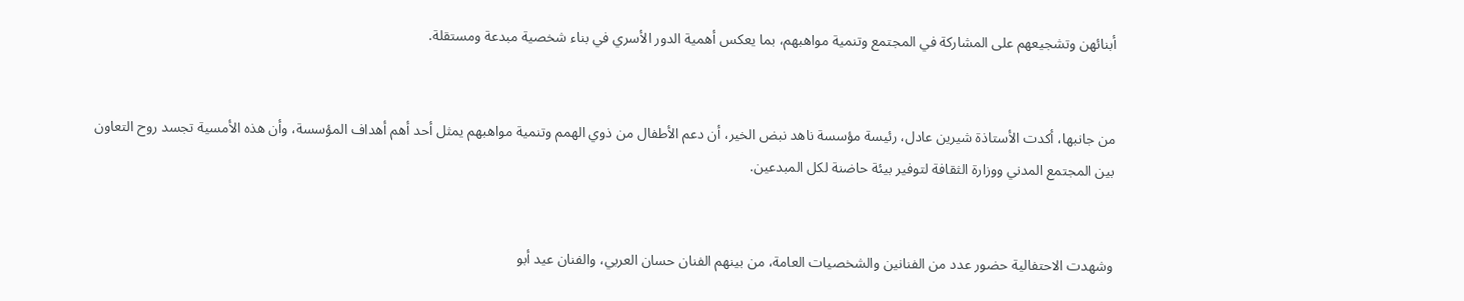أبنائهن وتشجيعهم على المشاركة في المجتمع وتنمية مواهبهم، بما يعكس أهمية الدور الأسري في بناء شخصية مبدعة ومستقلة.


من جانبها، أكدت الأستاذة شيرين عادل، رئيسة مؤسسة ناهد نبض الخير، أن دعم الأطفال من ذوي الهمم وتنمية مواهبهم يمثل أحد أهم أهداف المؤسسة، وأن هذه الأمسية تجسد روح التعاون بين المجتمع المدني ووزارة الثقافة لتوفير بيئة حاضنة لكل المبدعين.


وشهدت الاحتفالية حضور عدد من الفنانين والشخصيات العامة، من بينهم الفنان حسان العربي، والفنان عيد أبو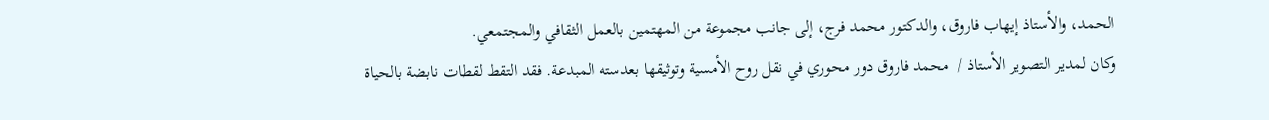الحمد، والأستاذ إيهاب فاروق، والدكتور محمد فرج، إلى جانب مجموعة من المهتمين بالعمل الثقافي والمجتمعي.
وكان لمدير التصوير الأستاذ /  محمد فاروق دور محوري في نقل روح الأمسية وتوثيقها بعدسته المبدعة. فقد التقط لقطات نابضة بالحياة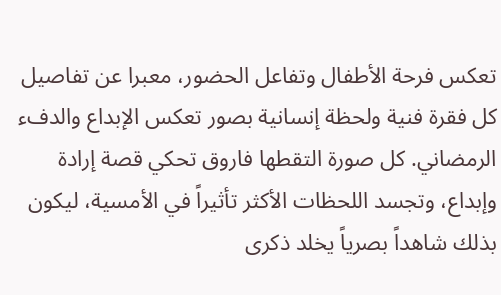تعكس فرحة الأطفال وتفاعل الحضور، معبرا عن تفاصيل كل فقرة فنية ولحظة إنسانية بصور تعكس الإبداع والدفء الرمضاني. كل صورة التقطها فاروق تحكي قصة إرادة وإبداع، وتجسد اللحظات الأكثر تأثيراً في الأمسية، ليكون بذلك شاهداً بصرياً يخلد ذكرى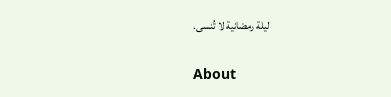ليلة رمضانية لا تُنسى.

About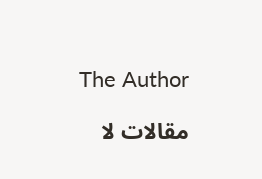The Author

مقالات لا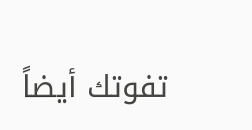تفوتك أيضاً